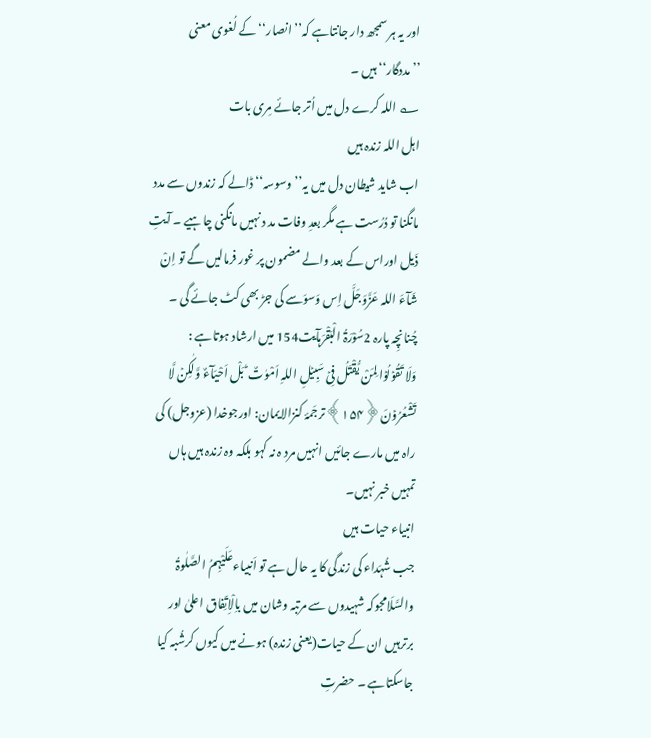اور یہ ہر سمجھ دار جانتاہے کہ’’انصار‘‘ کے لُغوی معنی ’’مددگار‘‘ ہیں ۔
؎ اللہ کرے دل میں اُتر جائے مِری بات
اہل اللہ زندہ ہیں
اب شاید شیطان دل میں یہ’’ وسوسہ‘‘ ڈالے کہ زندوں سے مدد مانگنا تو دُرُست ہے مگر بعدِ وفات مد د نہیں مانگنی چاہیے ۔ آیتِ ذَیل اوراس کے بعد والے مضمون پر غور فرمالیں گے تو اِنْ شَآءَ اللہ عَزَّوَجَلَّ اِس وَسوَسے کی جڑ بھی کٹ جائے گی ۔ چُنانچِہ پارہ 2سُوْرَۃُ الْبَقْرَہآیت154 میں ارشاد ہوتاہے :
وَلَا تَقُوۡلُوۡا لِمَنْ یُّقْتَلُ فِیۡ سَبِیۡلِ اللہِ اَمْوٰتٌ ؕ بَلْ اَحْیَآءٌ وَّلٰکِنۡ لَّا تَشْعُرُوۡنَ﴿۱۵۴﴾ترجَمۂ کنزالایمان: اورجوخدا (عزوجل) کی راہ میں مارے جائیں انہیں مرد ہ نہ کہو بلکہ وہ زندہ ہیں ہاں تمہیں خبر نہیں۔
انبیاء حیات ہیں
جب شُہَداء کی زندگی کا یہ حال ہے تو اَنبیاءعَلَیْہِمُ الصَّلٰوۃُ والسَّلَامجوکہ شہیدوں سے مرتبہ وشان میں باِلْاِتِّفاق اعلیٰ اور برترہیں ان کے حیات(یعنی زندہ) ہونے میں کیوں کرشُبہ کیا جاسکتاہے ۔ حضرتِ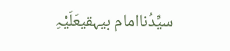سیِّدُناامام بیہقیعَلَیْہِ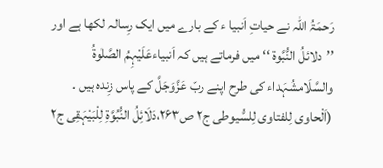رَحمَۃُ اللّٰہ نے حیاتِ اَنبیا ء کے بارے میں ایک رِسالہ لکھا ہے اور ’’دلائلُ النُّبَّوۃ ‘‘ میں فرماتے ہیں کہ اَنبیاءعَلَیْہِمُ الصَّلٰوۃُ والسَّلَامشُہَداء کی طرح اپنے ربّ عَزَّوَجَلَّ کے پاس زِندہ ہیں ۔ (اَلْحاوی لِلفتاوی لِلسُّیوطی ج۲ ص۲۶۳،دَلَائِلُ النُّبُوَّۃِ لِلْبَیْہَقِی ج۲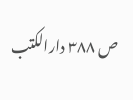ص ۳۸۸ دارالکتب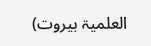العلمیۃ بیروت)